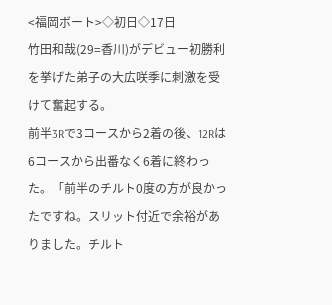<福岡ボート>◇初日◇17日
竹田和哉(29=香川)がデビュー初勝利を挙げた弟子の大広咲季に刺激を受けて奮起する。
前半3Rで3コースから2着の後、12Rは6コースから出番なく6着に終わった。「前半のチルト0度の方が良かったですね。スリット付近で余裕がありました。チルト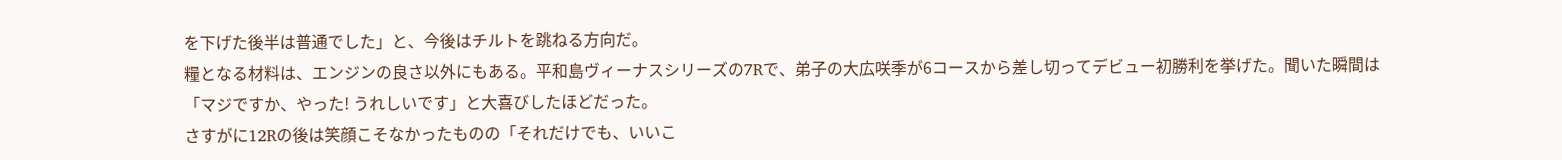を下げた後半は普通でした」と、今後はチルトを跳ねる方向だ。
糧となる材料は、エンジンの良さ以外にもある。平和島ヴィーナスシリーズの7Rで、弟子の大広咲季が6コースから差し切ってデビュー初勝利を挙げた。聞いた瞬間は「マジですか、やった! うれしいです」と大喜びしたほどだった。
さすがに12Rの後は笑顔こそなかったものの「それだけでも、いいこ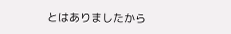とはありましたから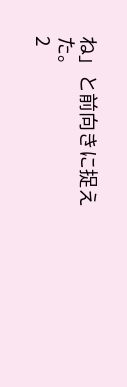ね」と前向きに捉えた。
2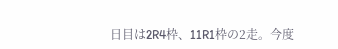日目は2R4枠、11R1枠の2走。今度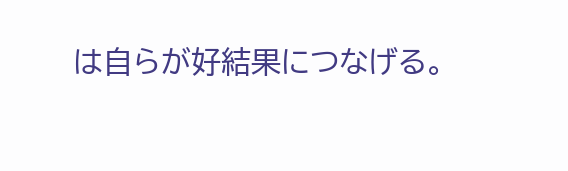は自らが好結果につなげる。